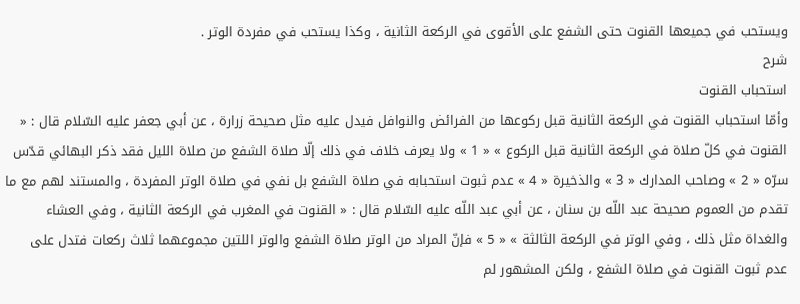ويستحب في جميعها القنوت حتى الشفع على الأقوى في الركعة الثانية ، وكذا يستحب في مفردة الوتر .
شرح
استحباب القنوت
وأمّا استحباب القنوت في الركعة الثانية قبل ركوعها من الفرائض والنوافل فيدل عليه مثل صحيحة زرارة ، عن أبي جعفر عليه السّلام قال : « القنوت في كلّ صلاة في الركعة الثانية قبل الركوع » « 1 » ولا يعرف خلاف في ذلك إلّا صلاة الشفع من صلاة الليل فقد ذكر البهائي قدّس سرّه « 2 » وصاحب المدارك « 3 » والذخيرة « 4 » عدم ثبوت استحبابه في صلاة الشفع بل نفي في صلاة الوتر المفردة ، والمستند لهم مع ما تقدم من العموم صحيحة عبد اللّه بن سنان ، عن أبي عبد اللّه عليه السّلام قال : « القنوت في المغرب في الركعة الثانية ، وفي العشاء والغداة مثل ذلك ، وفي الوتر في الركعة الثالثة » « 5 » فإنّ المراد من الوتر صلاة الشفع والوتر اللتين مجموعهما ثلاث ركعات فتدل على عدم ثبوت القنوت في صلاة الشفع ، ولكن المشهور لم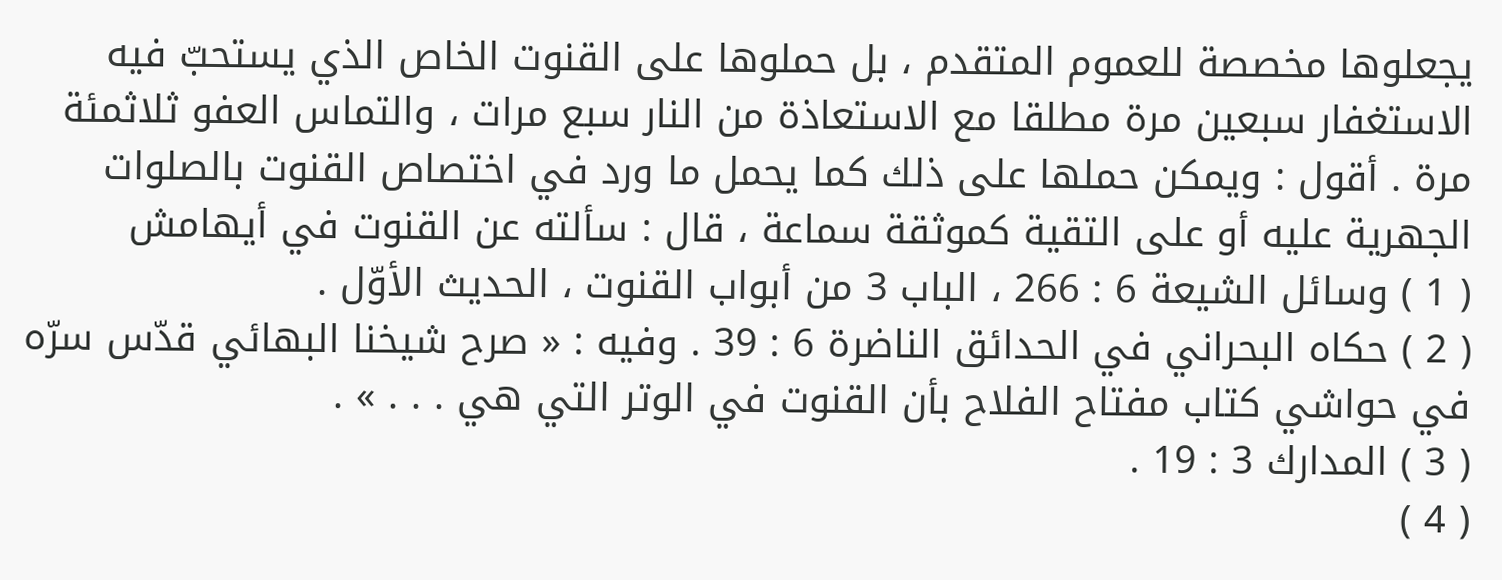يجعلوها مخصصة للعموم المتقدم ، بل حملوها على القنوت الخاص الذي يستحبّ فيه الاستغفار سبعين مرة مطلقا مع الاستعاذة من النار سبع مرات ، والتماس العفو ثلاثمئة مرة . أقول : ويمكن حملها على ذلك كما يحمل ما ورد في اختصاص القنوت بالصلوات الجهرية عليه أو على التقية كموثقة سماعة ، قال : سألته عن القنوت في أيهامش
( 1 ) وسائل الشيعة 6 : 266 ، الباب 3 من أبواب القنوت ، الحديث الأوّل .
( 2 ) حكاه البحراني في الحدائق الناضرة 6 : 39 . وفيه : « صرح شيخنا البهائي قدّس سرّه في حواشي كتاب مفتاح الفلاح بأن القنوت في الوتر التي هي . . . » .
( 3 ) المدارك 3 : 19 .
( 4 )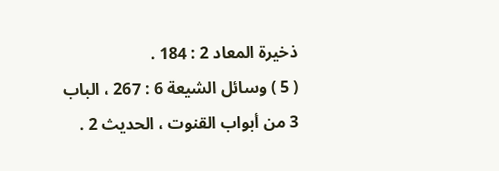ذخيرة المعاد 2 : 184 .
( 5 ) وسائل الشيعة 6 : 267 ، الباب 3 من أبواب القنوت ، الحديث 2 .